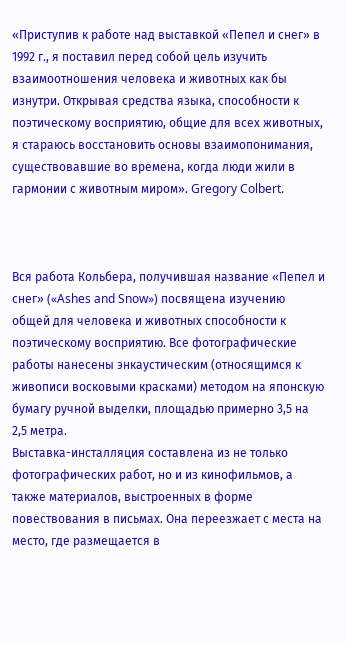«Приступив к работе над выставкой «Пепел и снег» в 1992 г., я поставил перед собой цель изучить взаимоотношения человека и животных как бы изнутри. Открывая средства языка, способности к поэтическому восприятию, общие для всех животных, я стараюсь восстановить основы взаимопонимания, существовавшие во времена, когда люди жили в гармонии с животным миром». Gregory Colbert.



Вся работа Кольбера, получившая название «Пепел и снег» («Ashes and Snow») посвящена изучению общей для человека и животных способности к поэтическому восприятию. Все фотографические работы нанесены энкаустическим (относящимся к живописи восковыми красками) методом на японскую бумагу ручной выделки, площадью примерно 3,5 на 2,5 метра.
Выставка-инсталляция составлена из не только фотографических работ, но и из кинофильмов, а также материалов, выстроенных в форме повествования в письмах. Она переезжает с места на место, где размещается в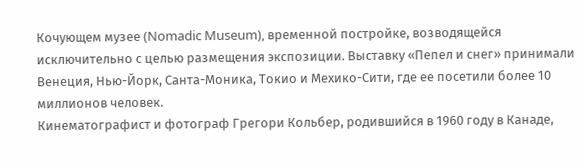Кочующем музее (Nomadic Museum), временной постройке, возводящейся исключительно с целью размещения экспозиции. Выставку «Пепел и снег» принимали Венеция, Нью-Йорк, Санта-Моника, Токио и Мехико-Сити, где ее посетили более 10 миллионов человек.
Кинематографист и фотограф Грегори Кольбер, родившийся в 1960 году в Канаде,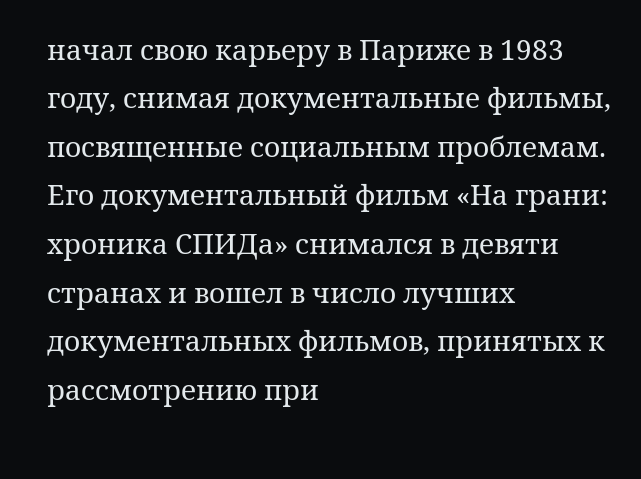начал свою карьеру в Париже в 1983 году, снимая документальные фильмы, посвященные социальным проблемам. Его документальный фильм «На грани: хроника СПИДа» снимался в девяти странах и вошел в число лучших документальных фильмов, принятых к рассмотрению при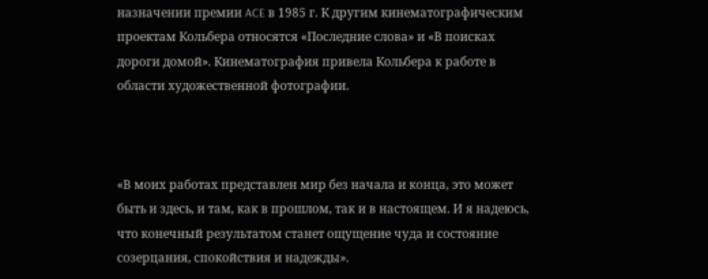назначении премии ACE в 1985 г. К другим кинематографическим проектам Кольбера относятся «Последние слова» и «В поисках дороги домой». Кинематография привела Кольбера к работе в области художественной фотографии.



«В моих работах представлен мир без начала и конца, это может быть и здесь, и там, как в прошлом, так и в настоящем. И я надеюсь, что конечный результатом станет ощущение чуда и состояние созерцания, спокойствия и надежды».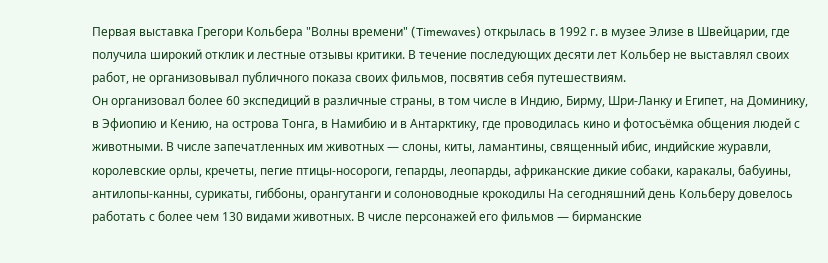Первая выставка Грегори Кольбера "Волны времени" (Timewaves) открылась в 1992 г. в музее Элизе в Швейцарии, где получила широкий отклик и лестные отзывы критики. В течение последующих десяти лет Кольбер не выставлял своих работ, не организовывал публичного показа своих фильмов, посвятив себя путешествиям.
Он организовал более 60 экспедиций в различные страны, в том числе в Индию, Бирму, Шри-Ланку и Египет, на Доминику, в Эфиопию и Кению, на острова Тонга, в Намибию и в Антарктику, где проводилась кино и фотосъёмка общения людей с животными. В числе запечатленных им животных — слоны, киты, ламантины, священный ибис, индийские журавли, королевские орлы, кречеты, пегие птицы-носороги, гепарды, леопарды, африканские дикие собаки, каракалы, бабуины, антилопы-канны, сурикаты, гиббоны, орангутанги и солоноводные крокодилы На сегодняшний день Кольберу довелось работать с более чем 130 видами животных. В числе персонажей его фильмов — бирманские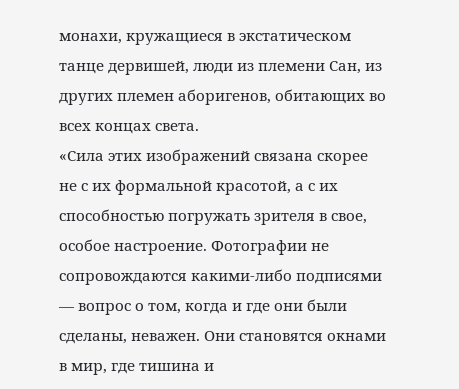монахи, кружащиеся в экстатическом танце дервишей, люди из племени Сан, из других племен аборигенов, обитающих во всех концах света.
«Сила этих изображений связана скорее не с их формальной красотой, а с их способностью погружать зрителя в свое, особое настроение. Фотографии не сопровождаются какими-либо подписями — вопрос о том, когда и где они были сделаны, неважен. Они становятся окнами в мир, где тишина и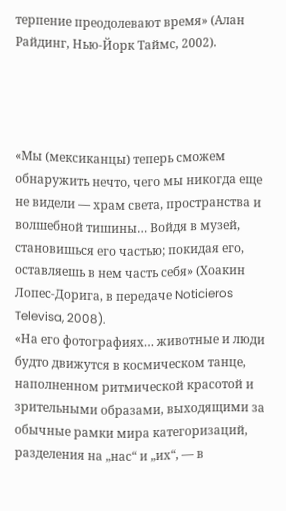терпение преодолевают время» (Алан Райдинг, Нью-Йорк Таймс, 2002).




«Мы (мексиканцы) теперь сможем обнаружить нечто, чего мы никогда еще не видели — храм света, пространства и волшебной тишины… Войдя в музей, становишься его частью; покидая его, оставляешь в нем часть себя» (Хоакин Лопес-Дорига, в передаче Noticieros Televisa, 2008).
«На его фотографиях… животные и люди будто движутся в космическом танце, наполненном ритмической красотой и зрительными образами, выходящими за обычные рамки мира категоризаций, разделения на „нас“ и „их“, — в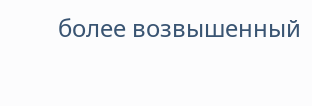более возвышенный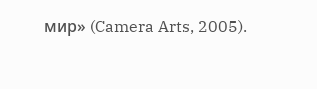мир» (Camera Arts, 2005).